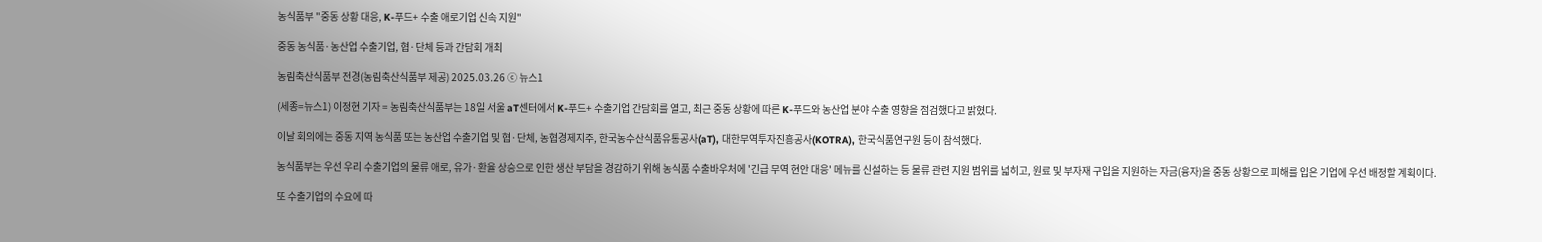농식품부 "중동 상황 대응, K-푸드+ 수출 애로기업 신속 지원"

중동 농식품·농산업 수출기업, 협·단체 등과 간담회 개최

농림축산식품부 전경(농림축산식품부 제공) 2025.03.26 ⓒ 뉴스1

(세종=뉴스1) 이정현 기자 = 농림축산식품부는 18일 서울 aT센터에서 K-푸드+ 수출기업 간담회를 열고, 최근 중동 상황에 따른 K-푸드와 농산업 분야 수출 영향을 점검했다고 밝혔다.

이날 회의에는 중동 지역 농식품 또는 농산업 수출기업 및 협·단체, 농협경제지주, 한국농수산식품유통공사(aT), 대한무역투자진흥공사(KOTRA), 한국식품연구원 등이 참석했다.

농식품부는 우선 우리 수출기업의 물류 애로, 유가·환율 상승으로 인한 생산 부담을 경감하기 위해 농식품 수출바우처에 '긴급 무역 현안 대응' 메뉴를 신설하는 등 물류 관련 지원 범위를 넓히고, 원료 및 부자재 구입을 지원하는 자금(융자)을 중동 상황으로 피해를 입은 기업에 우선 배정할 계획이다.

또 수출기업의 수요에 따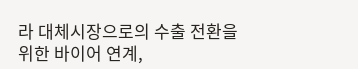라 대체시장으로의 수출 전환을 위한 바이어 연계,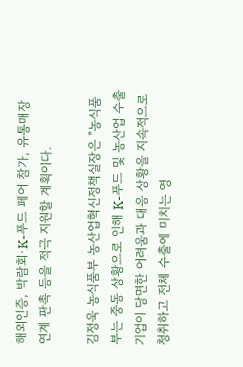해외인증, 박람회·K-푸드 페어 참가, 유통매장 연계 판촉 등을 적극 지원할 계획이다.

김정욱 농식품부 농산업혁신정책실장은 "농식품부는 중동 상황으로 인해 K-푸드 및 농산업 수출기업이 당면한 어려움과 대응 상황을 지속적으로 청취하고 전체 수출에 미치는 영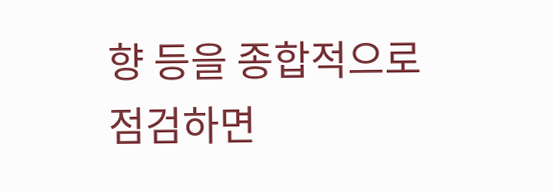향 등을 종합적으로 점검하면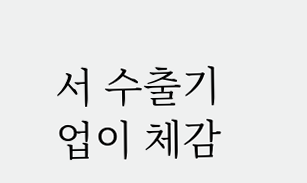서 수출기업이 체감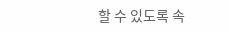할 수 있도록 속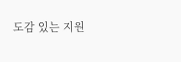도감 있는 지원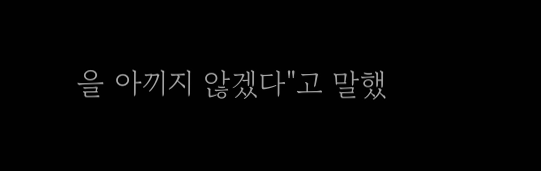을 아끼지 않겠다"고 말했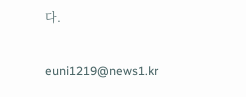다.

euni1219@news1.kr